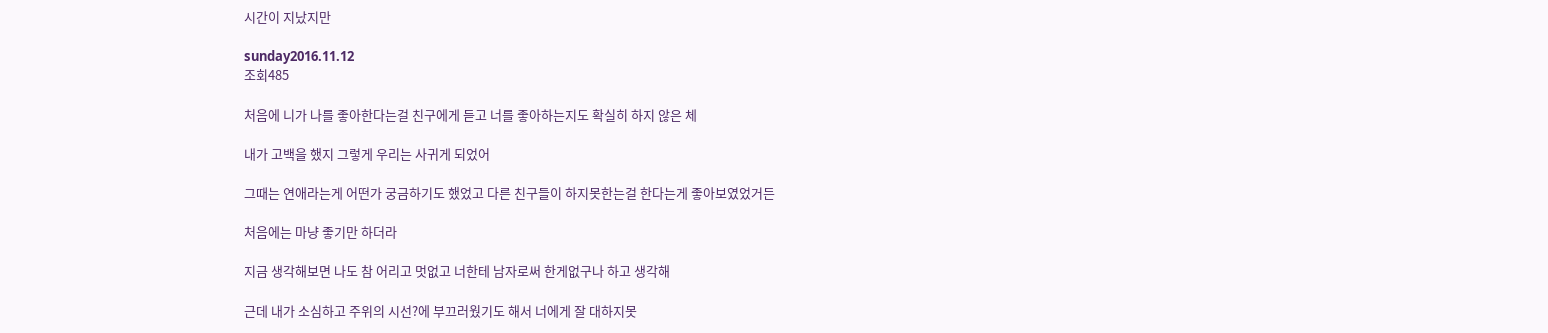시간이 지났지만

sunday2016.11.12
조회485

처음에 니가 나를 좋아한다는걸 친구에게 듣고 너를 좋아하는지도 확실히 하지 않은 체

내가 고백을 했지 그렇게 우리는 사귀게 되었어

그때는 연애라는게 어떤가 궁금하기도 했었고 다른 친구들이 하지못한는걸 한다는게 좋아보였었거든

처음에는 마냥 좋기만 하더라

지금 생각해보면 나도 참 어리고 멋없고 너한테 남자로써 한게없구나 하고 생각해

근데 내가 소심하고 주위의 시선?에 부끄러웠기도 해서 너에게 잘 대하지못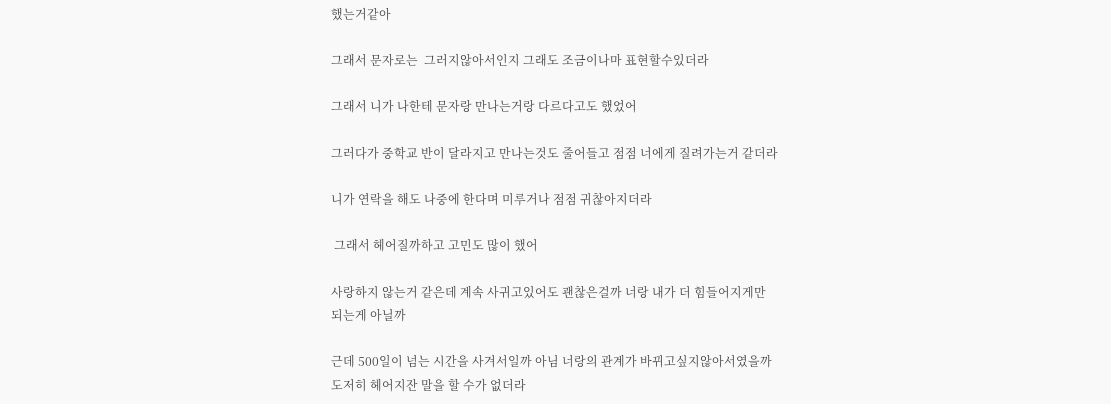했는거같아

그래서 문자로는  그러지않아서인지 그래도 조금이나마 표현할수있더라

그래서 니가 나한테 문자랑 만나는거랑 다르다고도 했었어

그러다가 중학교 반이 달라지고 만나는것도 줄어들고 점점 너에게 질려가는거 같더라

니가 연락을 해도 나중에 한다며 미루거나 점점 귀찮아지더라

 그래서 헤어질까하고 고민도 많이 했어

사랑하지 않는거 같은데 계속 사귀고있어도 괜찮은걸까 너랑 내가 더 힘들어지게만 되는게 아닐까

근데 500일이 넘는 시간을 사겨서일까 아님 너랑의 관계가 바뀌고싶지않아서였을까 도저히 헤어지잔 말을 할 수가 없더라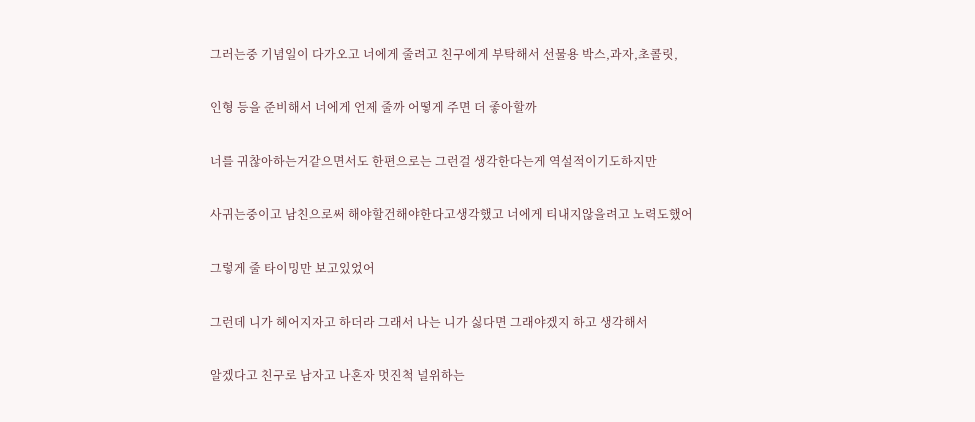그러는중 기념일이 다가오고 너에게 줄려고 친구에게 부탁해서 선물용 박스,과자,초콜릿,

인형 등을 준비해서 너에게 언제 줄까 어떻게 주면 더 좋아할까

너를 귀찮아하는거같으면서도 한편으로는 그런걸 생각한다는게 역설적이기도하지만

사귀는중이고 남친으로써 해야할건해야한다고생각했고 너에게 티내지않을려고 노력도했어

그렇게 줄 타이밍만 보고있었어

그런데 니가 헤어지자고 하더라 그래서 나는 니가 싫다면 그래야겠지 하고 생각해서

알겠다고 친구로 남자고 나혼자 멋진척 널위하는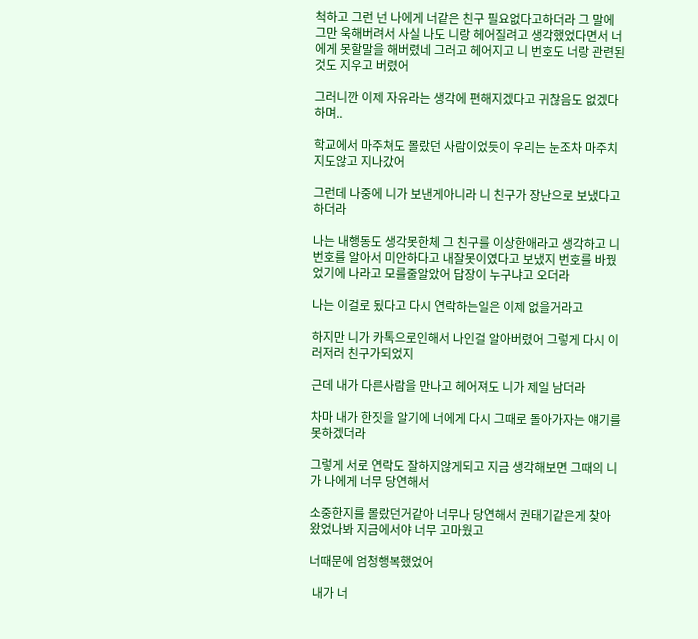척하고 그런 넌 나에게 너같은 친구 필요없다고하더라 그 말에 그만 욱해버려서 사실 나도 니랑 헤어질려고 생각했었다면서 너에게 못할말을 해버렸네 그러고 헤어지고 니 번호도 너랑 관련된것도 지우고 버렸어

그러니깐 이제 자유라는 생각에 편해지겠다고 귀찮음도 없겠다하며..

학교에서 마주쳐도 몰랐던 사람이었듯이 우리는 눈조차 마주치지도않고 지나갔어

그런데 나중에 니가 보낸게아니라 니 친구가 장난으로 보냈다고하더라

나는 내행동도 생각못한체 그 친구를 이상한애라고 생각하고 니 번호를 알아서 미안하다고 내잘못이였다고 보냈지 번호를 바꿨었기에 나라고 모를줄알았어 답장이 누구냐고 오더라

나는 이걸로 됬다고 다시 연락하는일은 이제 없을거라고

하지만 니가 카톡으로인해서 나인걸 알아버렸어 그렇게 다시 이러저러 친구가되었지

근데 내가 다른사람을 만나고 헤어져도 니가 제일 남더라

차마 내가 한짓을 알기에 너에게 다시 그때로 돌아가자는 얘기를 못하겠더라

그렇게 서로 연락도 잘하지않게되고 지금 생각해보면 그때의 니가 나에게 너무 당연해서

소중한지를 몰랐던거같아 너무나 당연해서 권태기같은게 찾아왔었나봐 지금에서야 너무 고마웠고

너때문에 엄청행복했었어

 내가 너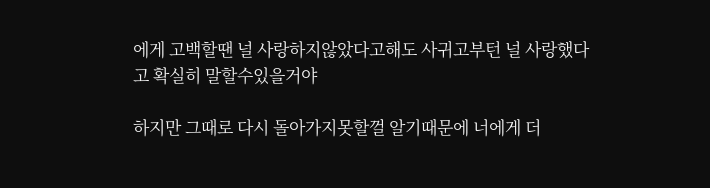에게 고백할땐 널 사랑하지않았다고해도 사귀고부턴 널 사랑했다고 확실히 말할수있을거야

하지만 그때로 다시 돌아가지못할껄 알기때문에 너에게 더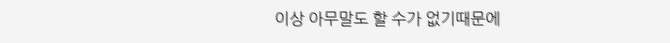이상 아무말도 할 수가 없기때문에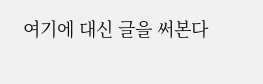여기에 대신 글을 써본다